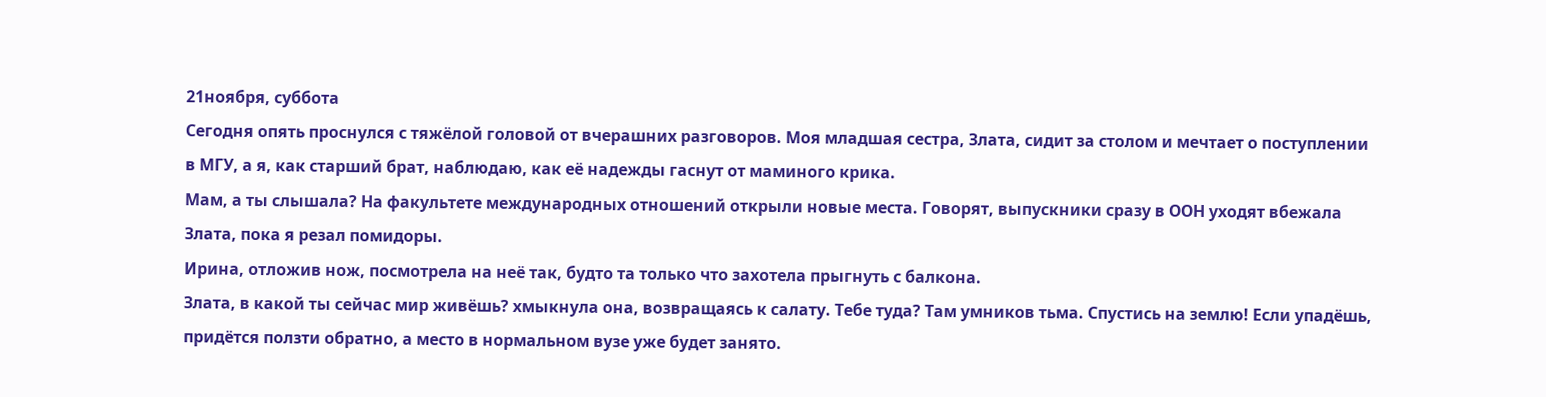21ноября, суббота
Сегодня опять проснулся с тяжёлой головой от вчерашних разговоров. Моя младшая сестра, Злата, сидит за столом и мечтает о поступлении в МГУ, а я, как старший брат, наблюдаю, как её надежды гаснут от маминого крика.
Мам, а ты слышала? На факультете международных отношений открыли новые места. Говорят, выпускники сразу в ООН уходят вбежала Злата, пока я резал помидоры.
Ирина, отложив нож, посмотрела на неё так, будто та только что захотела прыгнуть с балкона.
Злата, в какой ты сейчас мир живёшь? хмыкнула она, возвращаясь к салату. Тебе туда? Там умников тьма. Спустись на землю! Если упадёшь, придётся ползти обратно, а место в нормальном вузе уже будет занято.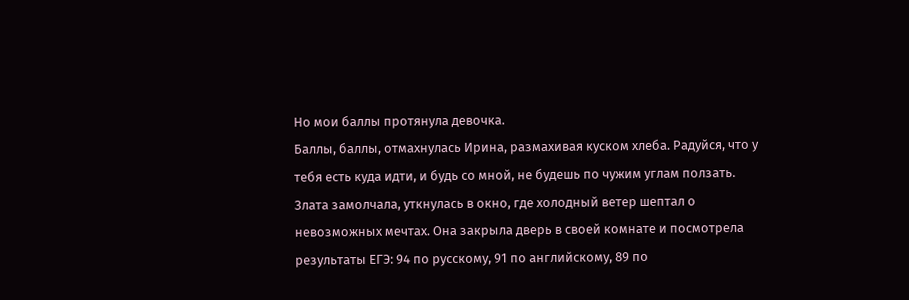Но мои баллы протянула девочка.
Баллы, баллы, отмахнулась Ирина, размахивая куском хлеба. Радуйся, что у тебя есть куда идти, и будь со мной, не будешь по чужим углам ползать.
Злата замолчала, уткнулась в окно, где холодный ветер шептал о невозможных мечтах. Она закрыла дверь в своей комнате и посмотрела результаты ЕГЭ: 94 по русскому, 91 по английскому, 89 по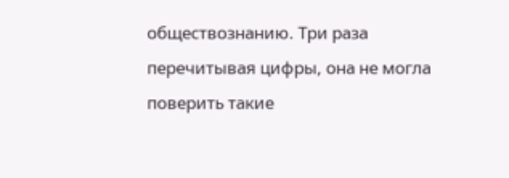обществознанию. Три раза перечитывая цифры, она не могла поверить такие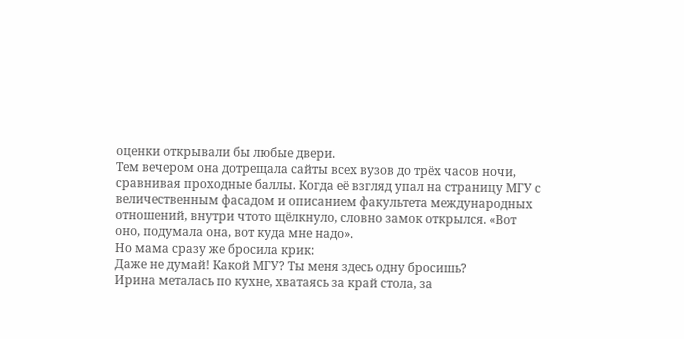оценки открывали бы любые двери.
Тем вечером она дотрещала сайты всех вузов до трёх часов ночи, сравнивая проходные баллы. Когда её взгляд упал на страницу МГУ с величественным фасадом и описанием факультета международных отношений, внутри чтото щёлкнуло, словно замок открылся. «Вот оно, подумала она, вот куда мне надо».
Но мама сразу же бросила крик:
Даже не думай! Какой МГУ? Ты меня здесь одну бросишь?
Ирина металась по кухне, хватаясь за край стола, за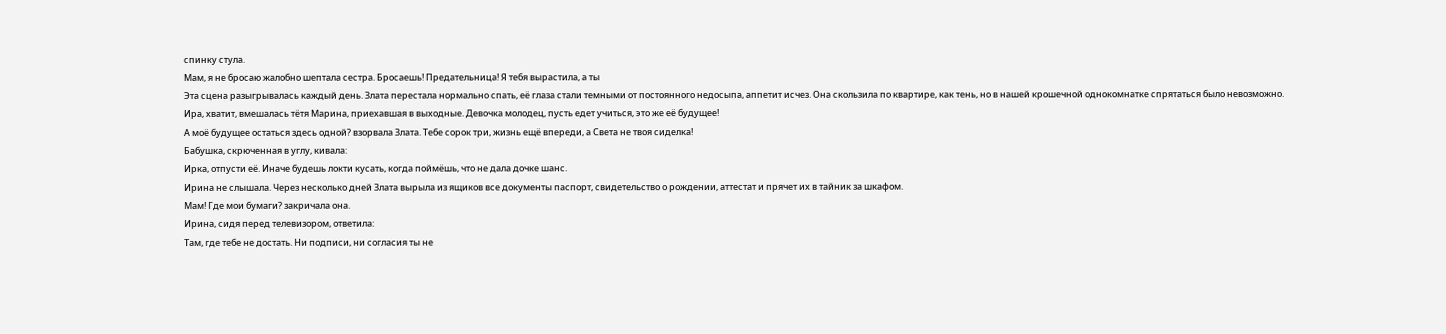спинку стула.
Мам, я не бросаю жалобно шептала сестра. Бросаешь! Предательница! Я тебя вырастила, а ты
Эта сцена разыгрывалась каждый день. Злата перестала нормально спать, её глаза стали темными от постоянного недосыпа, аппетит исчез. Она скользила по квартире, как тень, но в нашей крошечной однокомнатке спрятаться было невозможно.
Ира, хватит, вмешалась тётя Марина, приехавшая в выходные. Девочка молодец, пусть едет учиться, это же её будущее!
А моё будущее остаться здесь одной? взорвала Злата. Тебе сорок три, жизнь ещё впереди, а Света не твоя сиделка!
Бабушка, скрюченная в углу, кивала:
Ирка, отпусти её. Иначе будешь локти кусать, когда поймёшь, что не дала дочке шанс.
Ирина не слышала. Через несколько дней Злата вырыла из ящиков все документы паспорт, свидетельство о рождении, аттестат и прячет их в тайник за шкафом.
Мам! Где мои бумаги? закричала она.
Ирина, сидя перед телевизором, ответила:
Там, где тебе не достать. Ни подписи, ни согласия ты не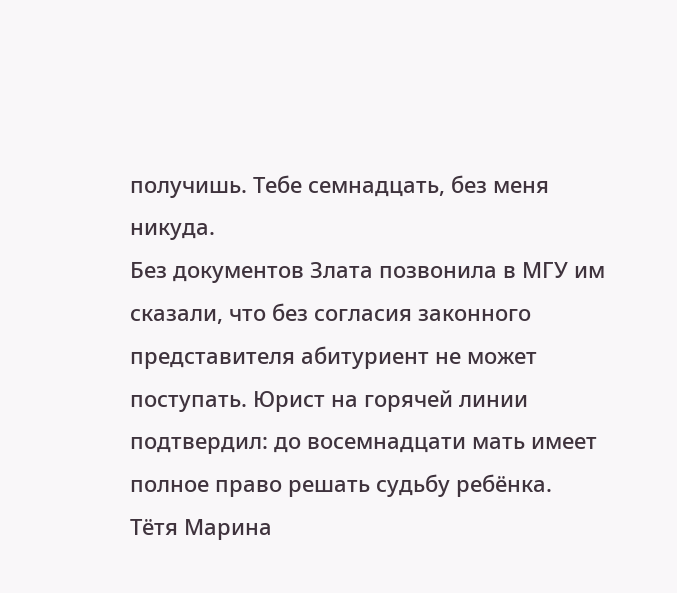получишь. Тебе семнадцать, без меня никуда.
Без документов Злата позвонила в МГУ им сказали, что без согласия законного представителя абитуриент не может поступать. Юрист на горячей линии подтвердил: до восемнадцати мать имеет полное право решать судьбу ребёнка.
Тётя Марина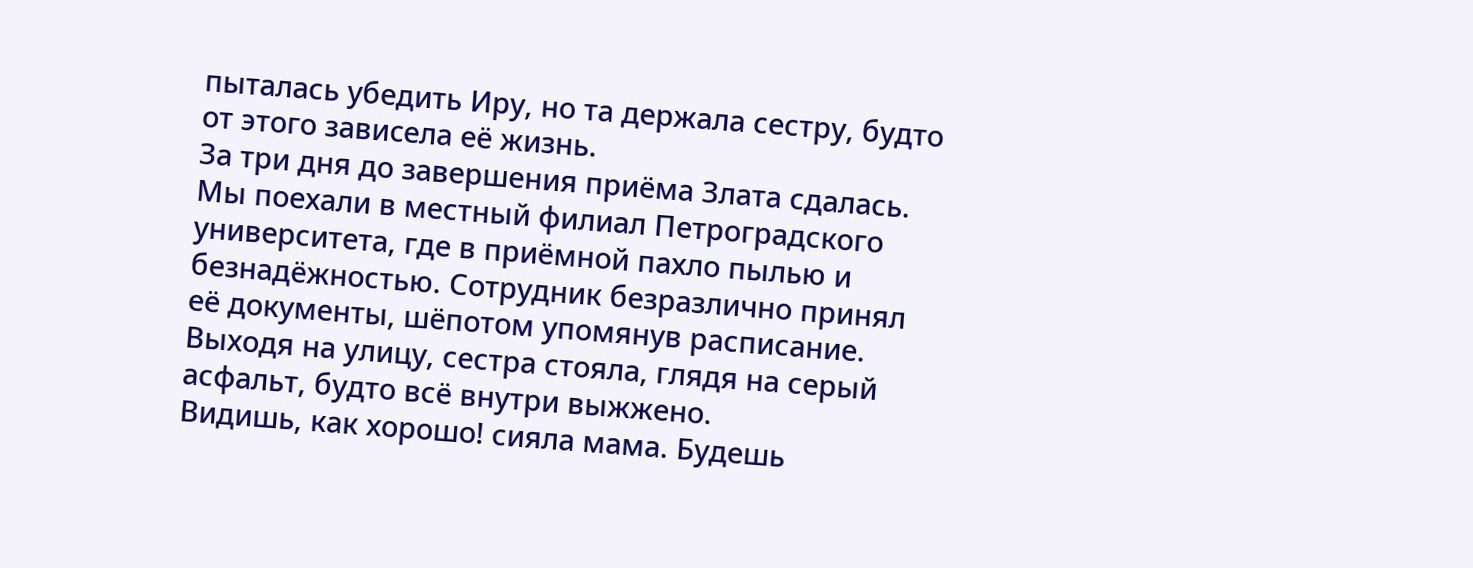пыталась убедить Иру, но та держала сестру, будто от этого завиcела её жизнь.
За три дня до завершения приёма Злата сдалась. Мы поехали в местный филиал Петроградского университета, где в приёмной пахло пылью и безнадёжностью. Сотрудник безразлично принял её документы, шёпотом упомянув расписание. Выходя на улицу, сестра стояла, глядя на серый асфальт, будто всё внутри выжжено.
Видишь, как хорошо! сияла мама. Будешь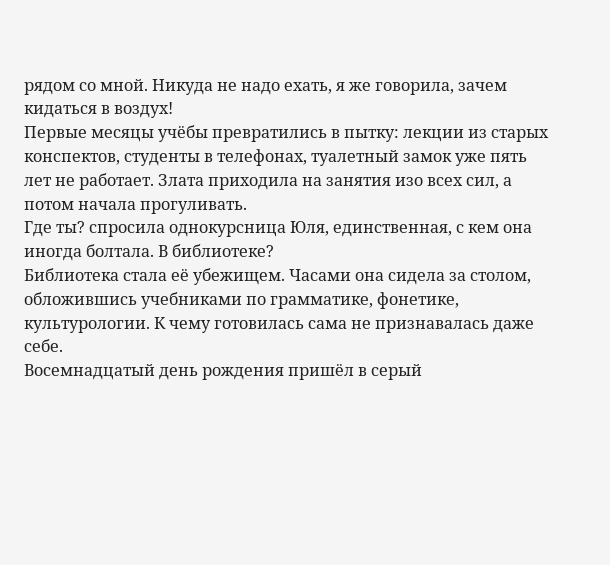рядом со мной. Никуда не надо ехать, я же говорила, зачем кидаться в воздух!
Первые месяцы учёбы превратились в пытку: лекции из старых конспектов, студенты в телефонах, туалетный замок уже пять лет не работает. Злата приходила на занятия изо всех сил, а потом начала прогуливать.
Где ты? спросила однокурсница Юля, единственная, с кем она иногда болтала. В библиотеке?
Библиотека стала её убежищем. Часами она сидела за столом, обложившись учебниками по грамматике, фонетике, культурологии. К чему готовилась сама не признавалась даже себе.
Восемнадцатый день рождения пришёл в серый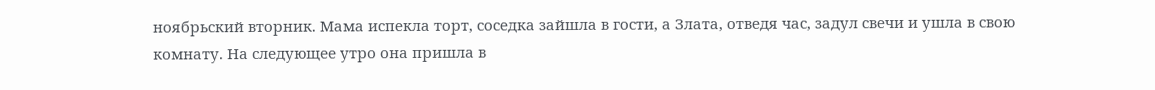ноябрьский вторник. Мама испекла торт, соседка зайшла в гости, а Злата, отведя час, задул свечи и ушла в свою комнату. На следующее утро она пришла в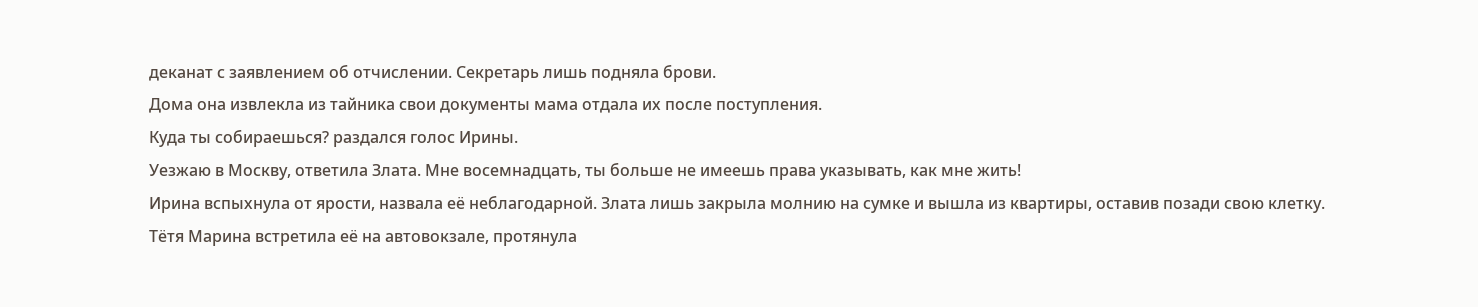деканат с заявлением об отчислении. Секретарь лишь подняла брови.
Дома она извлекла из тайника свои документы мама отдала их после поступления.
Куда ты собираешься? раздался голос Ирины.
Уезжаю в Москву, ответила Злата. Мне восемнадцать, ты больше не имеешь права указывать, как мне жить!
Ирина вспыхнула от ярости, назвала её неблагодарной. Злата лишь закрыла молнию на сумке и вышла из квартиры, оставив позади свою клетку.
Тётя Марина встретила её на автовокзале, протянула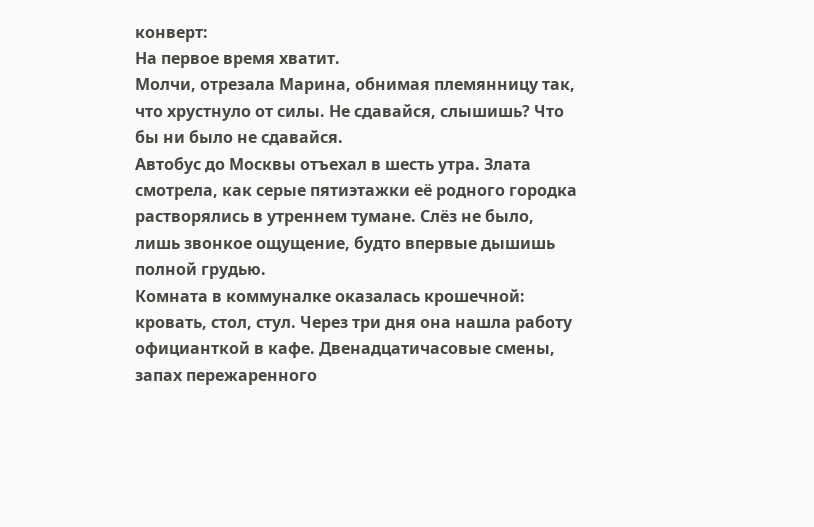конверт:
На первое время хватит.
Молчи, отрезала Марина, обнимая племянницу так, что хрустнуло от силы. Не сдавайся, слышишь? Что бы ни было не сдавайся.
Автобус до Москвы отъехал в шесть утра. Злата смотрела, как серые пятиэтажки её родного городка растворялись в утреннем тумане. Слёз не было, лишь звонкое ощущение, будто впервые дышишь полной грудью.
Комната в коммуналке оказалась крошечной: кровать, стол, стул. Через три дня она нашла работу официанткой в кафе. Двенадцатичасовые смены, запах пережаренного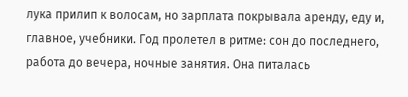лука прилип к волосам, но зарплата покрывала аренду, еду и, главное, учебники. Год пролетел в ритме: сон до последнего, работа до вечера, ночные занятия. Она питалась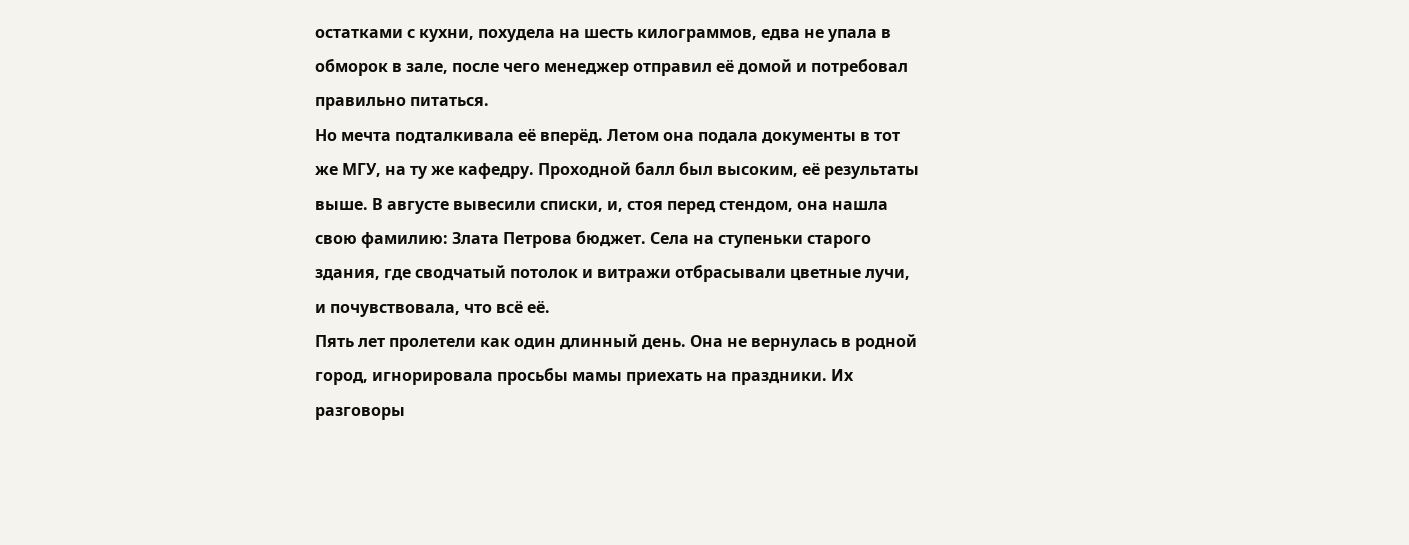остатками с кухни, похудела на шесть килограммов, едва не упала в обморок в зале, после чего менеджер отправил её домой и потребовал правильно питаться.
Но мечта подталкивала её вперёд. Летом она подала документы в тот же МГУ, на ту же кафедру. Проходной балл был высоким, её результаты выше. В августе вывесили списки, и, стоя перед стендом, она нашла свою фамилию: Злата Петрова бюджет. Села на ступеньки старого здания, где сводчатый потолок и витражи отбрасывали цветные лучи, и почувствовала, что всё её.
Пять лет пролетели как один длинный день. Она не вернулась в родной город, игнорировала просьбы мамы приехать на праздники. Их разговоры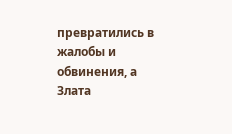превратились в жалобы и обвинения, а Злата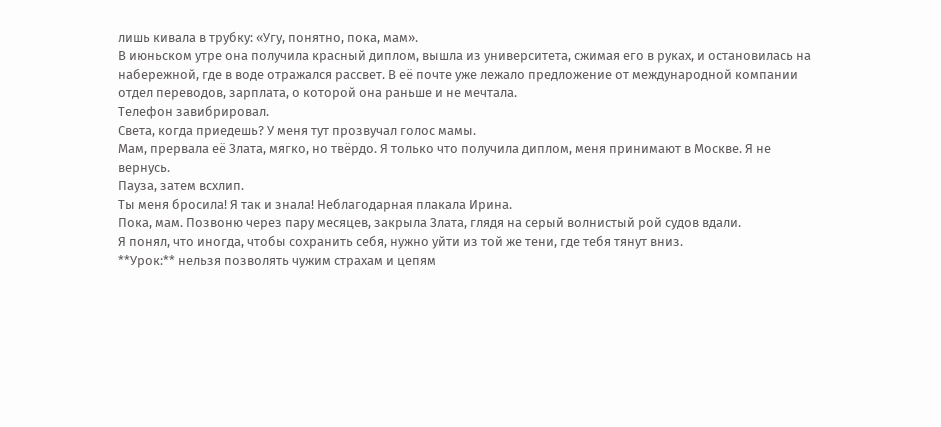лишь кивала в трубку: «Угу, понятно, пока, мам».
В июньском утре она получила красный диплом, вышла из университета, сжимая его в руках, и остановилась на набережной, где в воде отражался рассвет. В её почте уже лежало предложение от международной компании отдел переводов, зарплата, о которой она раньше и не мечтала.
Телефон завибрировал.
Света, когда приедешь? У меня тут прозвучал голос мамы.
Мам, прервала её Злата, мягко, но твёрдо. Я только что получила диплом, меня принимают в Москве. Я не вернусь.
Пауза, затем всхлип.
Ты меня бросила! Я так и знала! Неблагодарная плакала Ирина.
Пока, мам. Позвоню через пару месяцев, закрыла Злата, глядя на серый волнистый рой судов вдали.
Я понял, что иногда, чтобы сохранить себя, нужно уйти из той же тени, где тебя тянут вниз.
**Урок:** нельзя позволять чужим страхам и цепям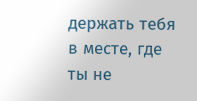держать тебя в месте, где ты не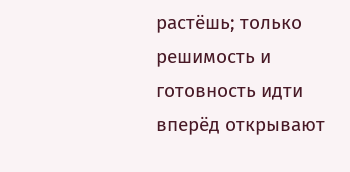растёшь; только решимость и готовность идти вперёд открывают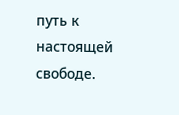путь к настоящей свободе.